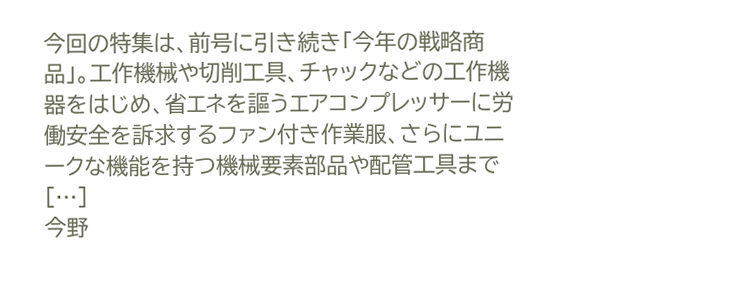今回の特集は、前号に引き続き「今年の戦略商品」。工作機械や切削工具、チャックなどの工作機器をはじめ、省エネを謳うエアコンプレッサーに労働安全を訴求するファン付き作業服、さらにユニークな機能を持つ機械要素部品や配管工具まで […]
今野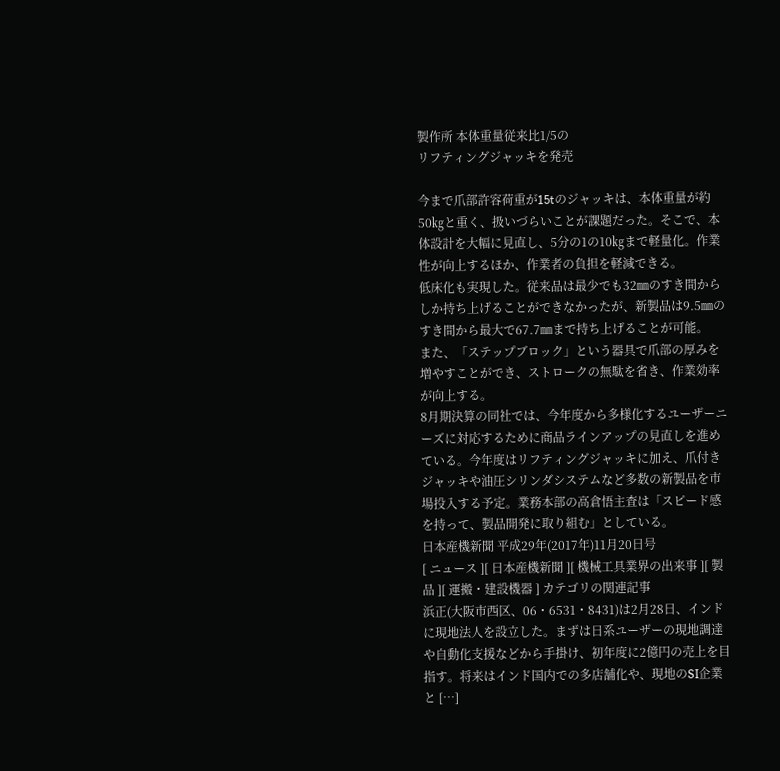製作所 本体重量従来比1/5の
リフティングジャッキを発売

今まで爪部許容荷重が15tのジャッキは、本体重量が約50㎏と重く、扱いづらいことが課題だった。そこで、本体設計を大幅に見直し、5分の1の10㎏まで軽量化。作業性が向上するほか、作業者の負担を軽減できる。
低床化も実現した。従来品は最少でも32㎜のすき間からしか持ち上げることができなかったが、新製品は9.5㎜のすき間から最大で67.7㎜まで持ち上げることが可能。
また、「ステップブロック」という器具で爪部の厚みを増やすことができ、ストロークの無駄を省き、作業効率が向上する。
8月期決算の同社では、今年度から多様化するユーザーニーズに対応するために商品ラインアップの見直しを進めている。今年度はリフティングジャッキに加え、爪付きジャッキや油圧シリンダシステムなど多数の新製品を市場投入する予定。業務本部の高倉悟主査は「スピード感を持って、製品開発に取り組む」としている。
日本産機新聞 平成29年(2017年)11月20日号
[ ニュース ][ 日本産機新聞 ][ 機械工具業界の出来事 ][ 製品 ][ 運搬・建設機器 ] カテゴリの関連記事
浜正(大阪市西区、06・6531・8431)は2月28日、インドに現地法人を設立した。まずは日系ユーザーの現地調達や自動化支援などから手掛け、初年度に2億円の売上を目指す。将来はインド国内での多店舗化や、現地のSI企業と […]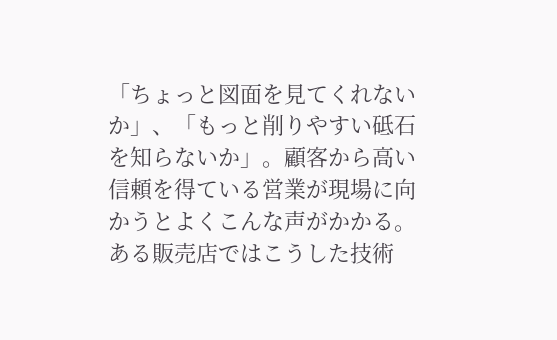「ちょっと図面を見てくれないか」、「もっと削りやすい砥石を知らないか」。顧客から高い信頼を得ている営業が現場に向かうとよくこんな声がかかる。ある販売店ではこうした技術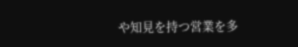や知見を持つ営業を多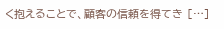く抱えることで、顧客の信頼を得てき […]